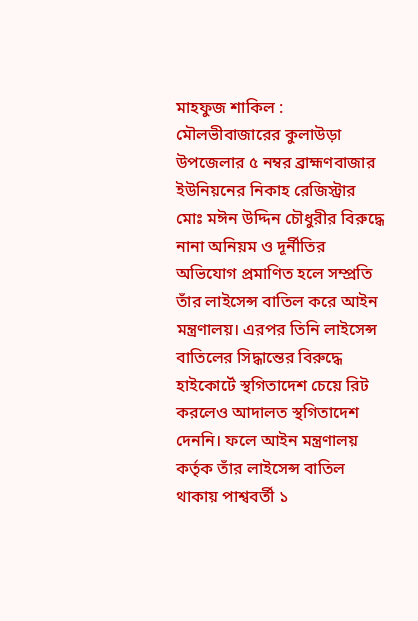মাহফুজ শাকিল : মৌলভীবাজারের কুলাউড়া উপজেলার ৫ নম্বর ব্রাহ্মণবাজার ইউনিয়নের নিকাহ রেজিস্ট্রার মোঃ মঈন উদ্দিন চৌধুরীর বিরুদ্ধে নানা অনিয়ম ও দূর্নীতির অভিযোগ প্রমাণিত হলে সম্প্রতি তাঁর লাইসেন্স বাতিল করে আইন মন্ত্রণালয়। এরপর তিনি লাইসেন্স বাতিলের সিদ্ধান্তের বিরুদ্ধে হাইকোর্টে স্থগিতাদেশ চেয়ে রিট করলেও আদালত স্থগিতাদেশ দেননি। ফলে আইন মন্ত্রণালয় কর্তৃক তাঁর লাইসেন্স বাতিল থাকায় পাশ্ববর্তী ১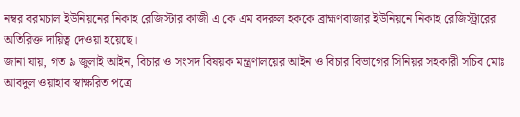নম্বর বরমচাল ইউনিয়নের নিকাহ রেজিস্টার কাজী এ কে এম বদরুল হককে ব্রাহ্মণবাজার ইউনিয়নে নিকাহ রেজিস্ট্রারের অতিরিক্ত দায়িত্ব দেওয়া হয়েছে।
জানা যায়, গত ৯ জুলাই আইন, বিচার ও সংসদ বিষয়ক মন্ত্রণালয়ের আইন ও বিচার বিভাগের সিনিয়র সহকারী সচিব মোঃ আবদুল ওয়াহাব স্বাক্ষরিত পত্রে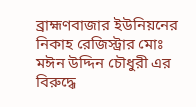ব্রাহ্মণবাজার ইউনিয়নের নিকাহ রেজিস্ট্রার মোঃ মঈন উদ্দিন চৌধুরী এর বিরুদ্ধে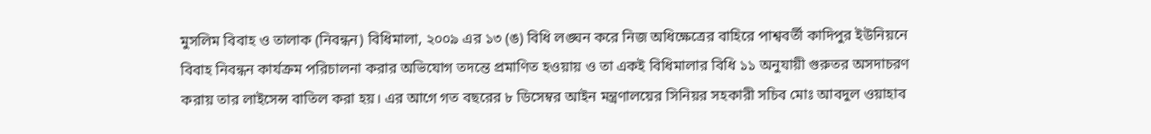মুসলিম বিবাহ ও তালাক (নিবন্ধন) বিধিমালা, ২০০৯ এর ১৩ (ঙ) বিধি লঙ্ঘন করে নিজ অধিক্ষেত্রের বাহিরে পাশ্ববর্তী কাদিপুর ইউনিয়নে বিবাহ নিবন্ধন কার্যক্রম পরিচালনা করার অভিযোগ তদন্তে প্রমাণিত হওয়ায় ও তা একই বিধিমালার বিধি ১১ অনুযায়ী গুরুতর অসদাচরণ করায় তার লাইসেন্স বাতিল করা হয়। এর আগে গত বছরের ৮ ডিসেম্বর আইন মন্ত্রণালয়ের সিনিয়র সহকারী সচিব মোঃ আবদুল ওয়াহাব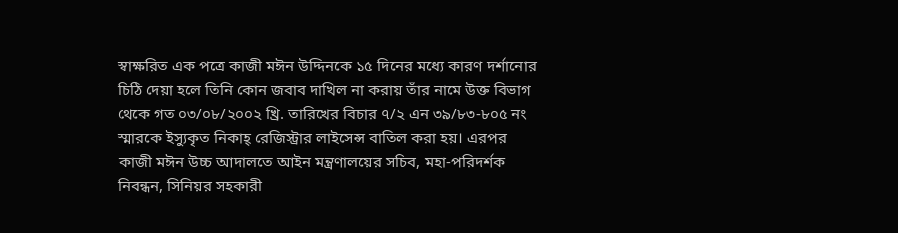স্বাক্ষরিত এক পত্রে কাজী মঈন উদ্দিনকে ১৫ দিনের মধ্যে কারণ দর্শানোর চিঠি দেয়া হলে তিনি কোন জবাব দাখিল না করায় তাঁর নামে উক্ত বিভাগ থেকে গত ০৩/০৮/২০০২ খ্রি. তারিখের বিচার ৭/২ এন ৩৯/৮৩-৮০৫ নং স্মারকে ইস্যুকৃত নিকাহ্ রেজিস্ট্রার লাইসেন্স বাতিল করা হয়। এরপর কাজী মঈন উচ্চ আদালতে আইন মন্ত্রণালয়ের সচিব, মহা-পরিদর্শক নিবন্ধন, সিনিয়র সহকারী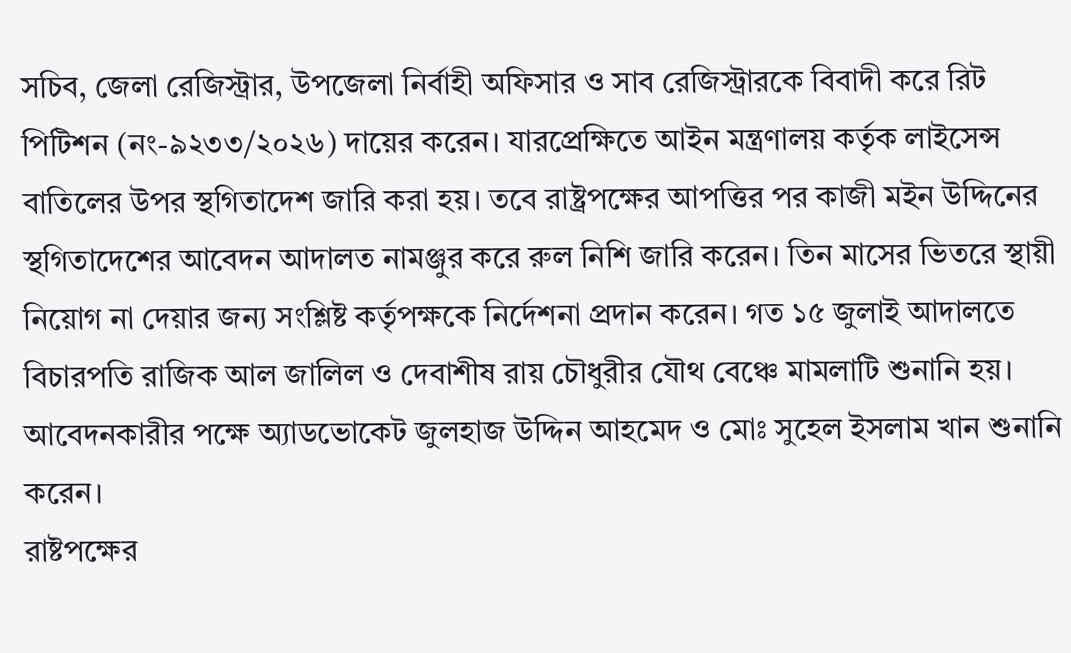সচিব, জেলা রেজিস্ট্রার, উপজেলা নির্বাহী অফিসার ও সাব রেজিস্ট্রারকে বিবাদী করে রিট পিটিশন (নং-৯২৩৩/২০২৬) দায়ের করেন। যারপ্রেক্ষিতে আইন মন্ত্রণালয় কর্তৃক লাইসেন্স বাতিলের উপর স্থগিতাদেশ জারি করা হয়। তবে রাষ্ট্রপক্ষের আপত্তির পর কাজী মইন উদ্দিনের স্থগিতাদেশের আবেদন আদালত নামঞ্জুর করে রুল নিশি জারি করেন। তিন মাসের ভিতরে স্থায়ী নিয়োগ না দেয়ার জন্য সংশ্লিষ্ট কর্তৃপক্ষকে নির্দেশনা প্রদান করেন। গত ১৫ জুলাই আদালতে বিচারপতি রাজিক আল জালিল ও দেবাশীষ রায় চৌধুরীর যৌথ বেঞ্চে মামলাটি শুনানি হয়। আবেদনকারীর পক্ষে অ্যাডভোকেট জুলহাজ উদ্দিন আহমেদ ও মোঃ সুহেল ইসলাম খান শুনানি করেন।
রাষ্টপক্ষের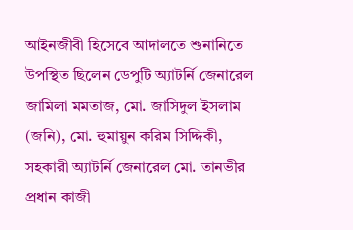আইনজীবী হিসেবে আদালতে শুনানিতে উপস্থিত ছিলেন ডেপুটি অ্যাটর্নি জেনারেল জামিলা মমতাজ, মো. জাসিদুল ইসলাম (জনি), মো. হুমায়ুন করিম সিদ্দিকী, সহকারী অ্যাটর্নি জেনারেল মো. তানভীর প্রধান কাজী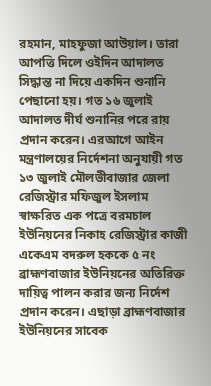রহমান, মাহফুজা আউয়াল। তারা আপত্তি দিলে ওইদিন আদালত সিদ্ধান্ত না দিয়ে একদিন শুনানি পেছানো হয়। গত ১৬ জুলাই আদালত দীর্ঘ শুনানির পরে রায় প্রদান করেন। এরআগে আইন মন্ত্রণালয়ের নির্দেশনা অনুযায়ী গত ১৩ জুলাই মৌলভীবাজার জেলা রেজিস্ট্রার মফিজুল ইসলাম স্বাক্ষরিত এক পত্রে বরমচাল ইউনিয়নের নিকাহ রেজিস্ট্রার কাজী একেএম বদরুল হককে ৫ নং ব্রাহ্মণবাজার ইউনিয়নের অতিরিক্ত দায়িত্ব পালন করার জন্য নির্দেশ প্রদান করেন। এছাড়া ব্রাহ্মণবাজার ইউনিয়নের সাবেক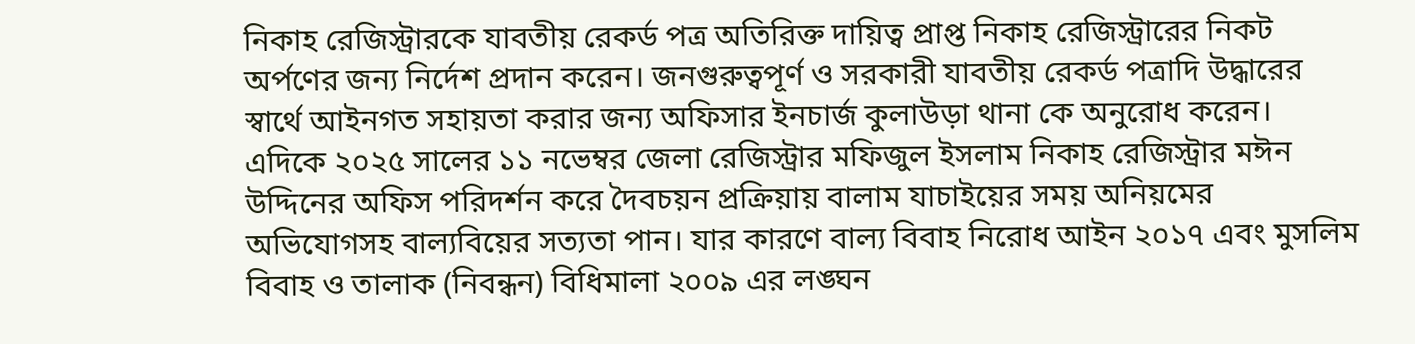নিকাহ রেজিস্ট্রারকে যাবতীয় রেকর্ড পত্র অতিরিক্ত দায়িত্ব প্রাপ্ত নিকাহ রেজিস্ট্রারের নিকট অর্পণের জন্য নির্দেশ প্রদান করেন। জনগুরুত্বপূর্ণ ও সরকারী যাবতীয় রেকর্ড পত্রাদি উদ্ধারের স্বার্থে আইনগত সহায়তা করার জন্য অফিসার ইনচার্জ কুলাউড়া থানা কে অনুরোধ করেন।
এদিকে ২০২৫ সালের ১১ নভেম্বর জেলা রেজিস্ট্রার মফিজুল ইসলাম নিকাহ রেজিস্ট্রার মঈন উদ্দিনের অফিস পরিদর্শন করে দৈবচয়ন প্রক্রিয়ায় বালাম যাচাইয়ের সময় অনিয়মের অভিযোগসহ বাল্যবিয়ের সত্যতা পান। যার কারণে বাল্য বিবাহ নিরোধ আইন ২০১৭ এবং মুসলিম বিবাহ ও তালাক (নিবন্ধন) বিধিমালা ২০০৯ এর লঙ্ঘন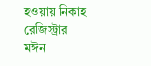হওয়ায় নিকাহ রেজিস্ট্রার মঈন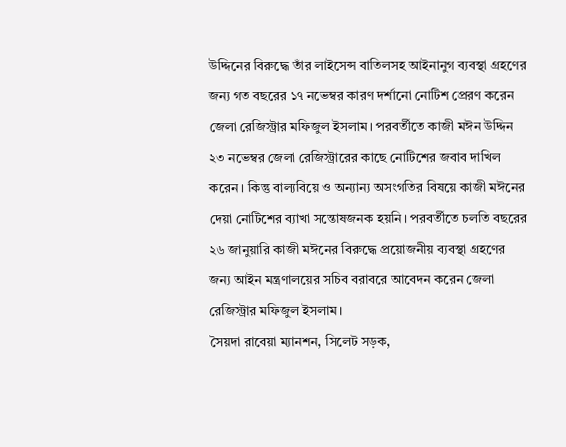উদ্দিনের বিরুদ্ধে তাঁর লাইসেন্স বাতিলসহ আইনানুগ ব্যবস্থা গ্রহণের জন্য গত বছরের ১৭ নভেম্বর কারণ দর্শানো নোটিশ প্রেরণ করেন জেলা রেজিস্ট্রার মফিজুল ইসলাম। পরবর্তীতে কাজী মঈন উদ্দিন ২৩ নভেম্বর জেলা রেজিস্ট্রারের কাছে নোটিশের জবাব দাখিল করেন। কিন্তু বাল্যবিয়ে ও অন্যান্য অসংগতির বিষয়ে কাজী মঈনের দেয়া নোটিশের ব্যাখা সন্তোষজনক হয়নি। পরবর্তীতে চলতি বছরের ২৬ জানুয়ারি কাজী মঈনের বিরুদ্ধে প্রয়োজনীয় ব্যবস্থা গ্রহণের জন্য আইন মন্ত্রণালয়ের সচিব বরাবরে আবেদন করেন জেলা রেজিস্ট্রার মফিজুল ইসলাম।
সৈয়দা রাবেয়া ম্যানশন, সিলেট সড়ক,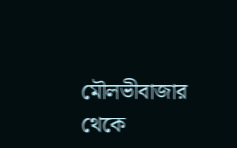মৌলভীবাজার থেকে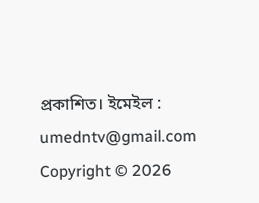প্রকাশিত। ইমেইল : umedntv@gmail.com
Copyright © 2026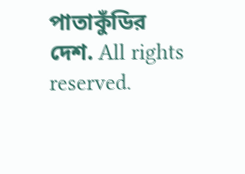পাতাকুঁডির দেশ. All rights reserved.